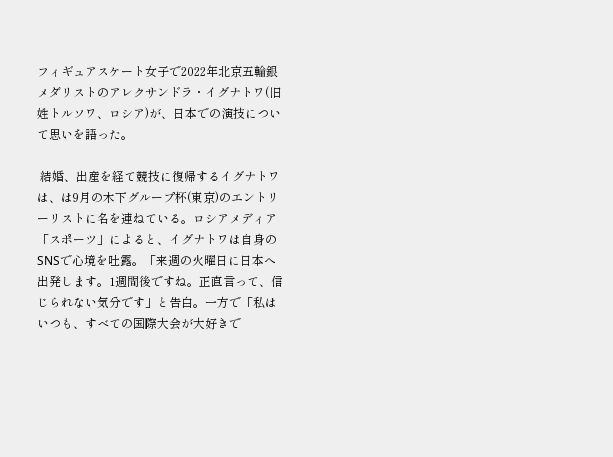フィギュアスケート女子で2022年北京五輪銀メダリストのアレクサンドラ・イグナトワ(旧姓トルソワ、ロシア)が、日本での演技について思いを語った。

 結婚、出産を経て競技に復帰するイグナトワは、は9月の木下グループ杯(東京)のエントリーリストに名を連ねている。ロシアメディア「スポーツ」によると、イグナトワは自身のSNSで心境を吐露。「来週の火曜日に日本へ出発します。1週間後ですね。正直言って、信じられない気分です」と告白。一方で「私はいつも、すべての国際大会が大好きで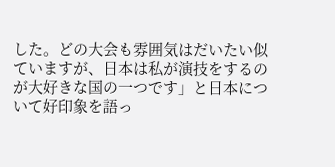した。どの大会も雰囲気はだいたい似ていますが、日本は私が演技をするのが大好きな国の一つです」と日本について好印象を語っ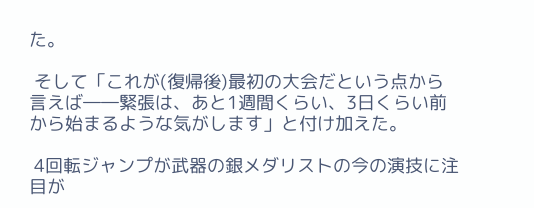た。

 そして「これが(復帰後)最初の大会だという点から言えば――緊張は、あと1週間くらい、3日くらい前から始まるような気がします」と付け加えた。

 4回転ジャンプが武器の銀メダリストの今の演技に注目が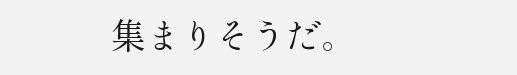集まりそうだ。